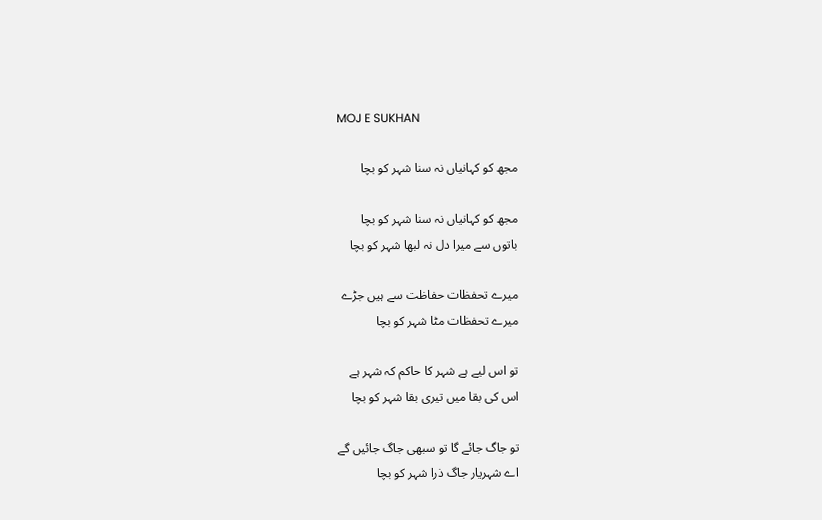MOJ E SUKHAN

مجھ کو کہانیاں نہ سنا شہر کو بچا

مجھ کو کہانیاں نہ سنا شہر کو بچا
باتوں سے میرا دل نہ لبھا شہر کو بچا

میرے تحفظات حفاظت سے ہیں جڑے
میرے تحفظات مٹا شہر کو بچا

تو اس لیے ہے شہر کا حاکم کہ شہر ہے
اس کی بقا میں تیری بقا شہر کو بچا

تو جاگ جائے گا تو سبھی جاگ جائیں گے
اے شہریار جاگ ذرا شہر کو بچا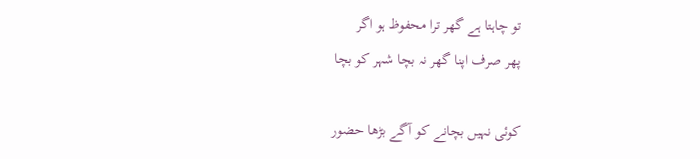تو چاہتا ہے گھر ترا محفوظ ہو اگر
پھر صرف اپنا گھر نہ بچا شہر کو بچا

کوئی نہیں بچانے کو آگے بڑھا حضور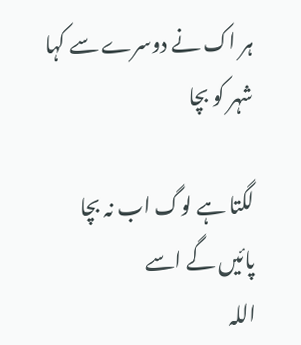ہر اک نے دوسرے سے کہا شہر کو بچا

لگتا ہے لوگ اب نہ بچا پائیں گے اسے
اللہ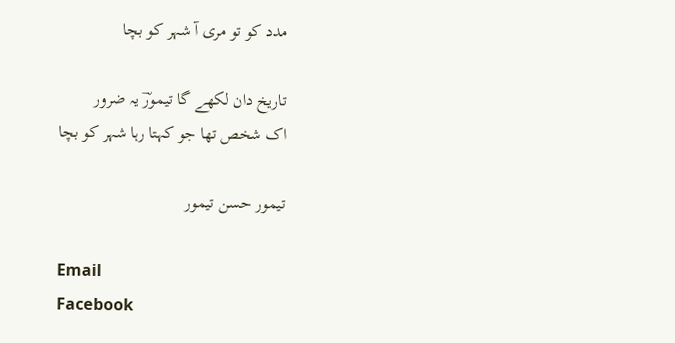مدد کو تو مری آ شہر کو بچا

تاریخ دان لکھے گا تیمورؔ یہ ضرور
اک شخص تھا جو کہتا رہا شہر کو بچا

تیمور حسن تیمور

Email
Facebook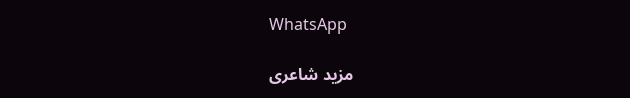WhatsApp

مزید شاعری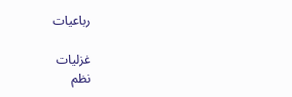رباعیات

غزلیات
نظم